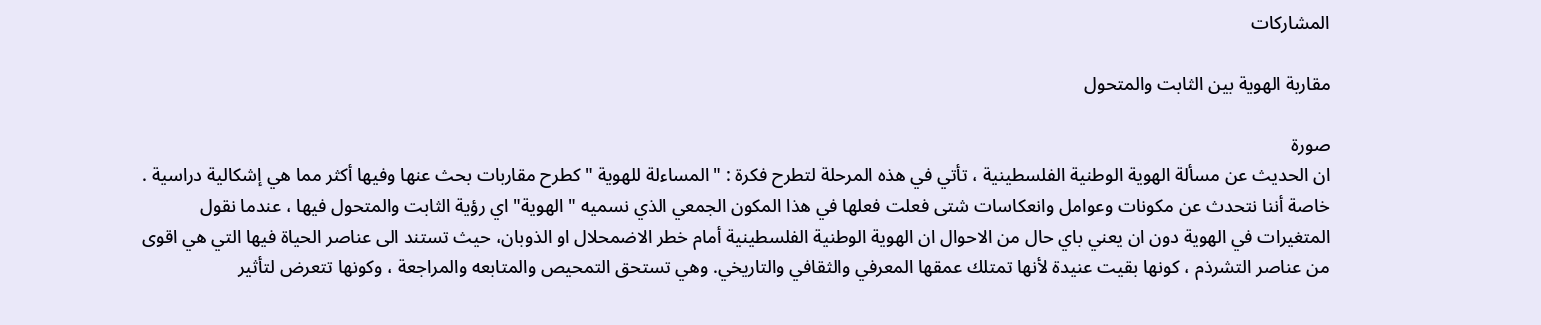المشاركات

مقاربة الهوية بين الثابت والمتحول

صورة
ان الحديث عن مسألة الهوية الوطنية الفلسطينية ، تأتي في هذه المرحلة لتطرح فكرة : "المساءلة للهوية " كطرح مقاربات بحث عنها وفيها أكثر مما هي إشكالية دراسية . خاصة أننا نتحدث عن مكونات وعوامل وانعكاسات شتى فعلت فعلها في هذا المكون الجمعي الذي نسميه " الهوية" اي رؤية الثابت والمتحول فيها ، عندما نقول المتغيرات في الهوية دون ان يعني باي حال من الاحوال ان الهوية الوطنية الفلسطينية أمام خطر الاضمحلال او الذوبان، حيث تستند الى عناصر الحياة فيها التي هي اقوى من عناصر التشرذم ، كونها بقيت عنيدة لأنها تمتلك عمقها المعرفي والثقافي والتاريخي. وهي تستحق التمحيص والمتابعه والمراجعة ، وكونها تتعرض لتأثير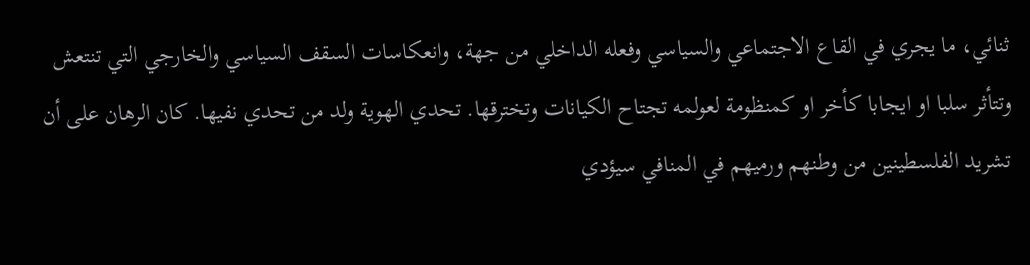ثنائي، ما يجري في القاع الاجتماعي والسياسي وفعله الداخلي من جهة، وانعكاسات السقف السياسي والخارجي التي تنتعش وتتأثر سلبا او ايجابا كأخر او كمنظومة لعولمه تجتاح الكيانات وتخترقها. تحدي الهوية ولد من تحدي نفيها. كان الرهان على أن تشريد الفلسطينين من وطنهم ورميهم في المنافي سيؤدي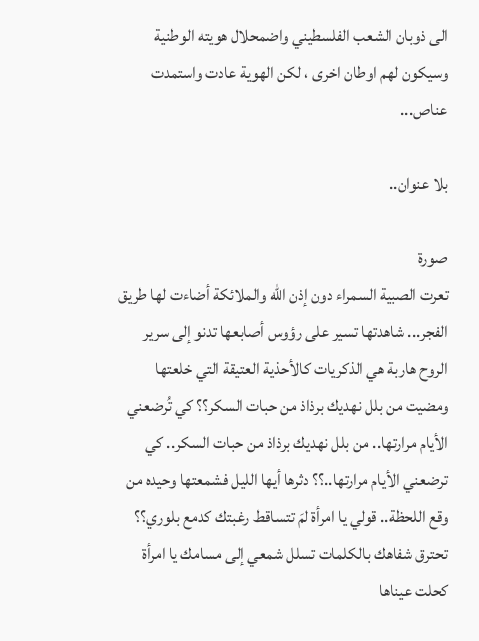الى ذوبان الشعب الفلسطيني واضمحلال هويته الوطنية وسيكون لهم اوطان اخرى ، لكن الهوية عادت واستمدت عناص...

بلا عنوان..

صورة
تعرت الصبية السمراء دون إذن الله والملائكة أضاءت لها طريق الفجر... شاهدتها تسير على رؤوس أصابعها تدنو إلى سرير الروح هاربة هي الذكريات كالأحذية العتيقة التي خلعتها ومضيت من بلل نهديك برذاذ من حبات السكر؟؟ كي تُرضعني الأيام مرارتها.. من بلل نهديك برذاذ من حبات السكر.. كي ترضعني الأيام مرارتها..؟؟ دثرها أيها الليل فشمعتها وحيده من وقع اللحظة.. قولي يا امرأة لمَ تتساقط رغبتك كدمع بلوري؟؟ تحترق شفاهك بالكلمات تسلل شمعي إلى مسامك يا امرأة كحلت عيناها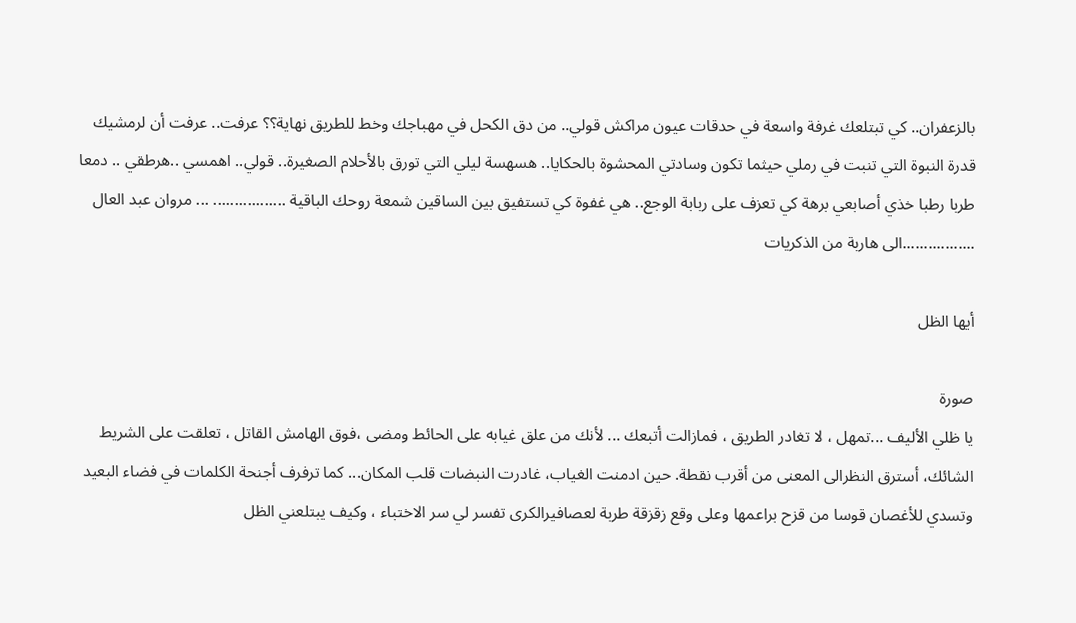بالزعفران.. كي تبتلعك غرفة واسعة في حدقات عيون مراكش قولي.. من دق الكحل في مهباجك وخط للطريق نهاية؟؟ عرفت.. عرفت أن لرمشيك قدرة النبوة التي تنبت في رملي حيثما تكون وسادتي المحشوة بالحكايا.. هسهسة ليلي التي تورق بالأحلام الصغيرة.. قولي.. اهمسي ..هرطقي .. دمعا طربا رطبا خذي أصابعي برهة كي تعزف على ربابة الوجع.. هي غفوة كي تستفيق بين الساقين شمعة روحك الباقية ................. ... مروان عبد العال .................الى هاربة من الذكريات

أيها الظل

صورة
يا ظلي الأليف ...تمهل ، لا تغادر الطريق ، فمازالت أتبعك ... لأنك من علق غيابه على الحائط ومضى ،فوق الهامش القاتل ، تعلقت على الشريط الشائك، أسترق النظرالى المعنى من أقرب نقطة. حين ادمنت الغياب، غادرت النبضات قلب المكان... كما ترفرف أجنحة الكلمات في فضاء البعيد وتسدي للأغصان قوسا من قزح براعمها وعلى وقع زقزقة طربة لعصافيرالكرى تفسر لي سر الاختباء ، وكيف يبتلعني الظل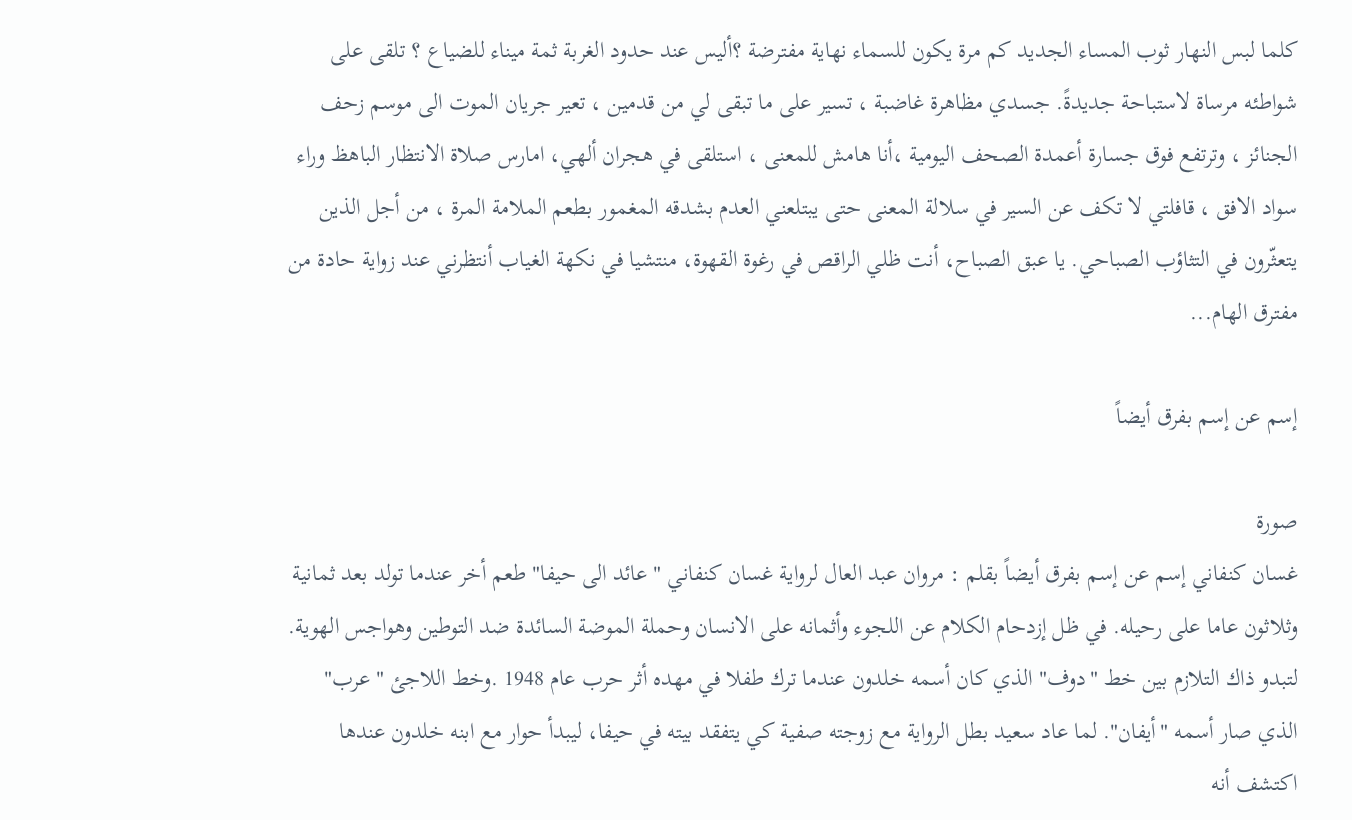كلما لبس النهار ثوب المساء الجديد كم مرة يكون للسماء نهاية مفترضة ؟أليس عند حدود الغربة ثمة ميناء للضياع ؟ تلقى على شواطئه مرساة لاستباحة جديدةً. جسدي مظاهرة غاضبة ، تسير على ما تبقى لي من قدمين ، تعير جريان الموت الى موسم زحف الجنائز ، وترتفع فوق جسارة أعمدة الصحف اليومية ،أنا هامش للمعنى ، استلقى في هجران ألهي، امارس صلاة الانتظار الباهظ وراء سواد الافق ، قافلتي لا تكف عن السير في سلالة المعنى حتى يبتلعني العدم بشدقه المغمور بطعم الملامة المرة ، من أجل الذين يتعثّرون في التثاؤب الصباحي. يا عبق الصباح، أنت ظلي الراقص في رغوة القهوة، منتشيا في نكهة الغياب أنتظرني عند زواية حادة من مفترق الهام...

إسم عن إسم بفرق أيضاً

صورة
غسان كنفاني إسم عن إسم بفرق أيضاً بقلم : مروان عبد العال لرواية غسان كنفاني " عائد الى حيفا" طعم أخر عندما تولد بعد ثمانية وثلاثون عاما على رحيله. في ظل إزدحام الكلام عن اللجوء وأثمانه على الانسان وحملة الموضة السائدة ضد التوطين وهواجس الهوية. لتبدو ذاك التلازم بين خط "دوف" الذي كان أسمه خلدون عندما ترك طفلا في مهده أثر حرب عام 1948 .وخط اللاجئ " عرب" الذي صار أسمه "أيفان". لما عاد سعيد بطل الرواية مع زوجته صفية كي يتفقد بيته في حيفا، ليبدأ حوار مع ابنه خلدون عندها اكتشف أنه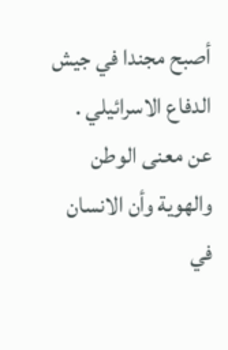أصبح مجندا في جيش الدفاع الاسرائيلي . عن معنى الوطن والهوية وأن الانسان في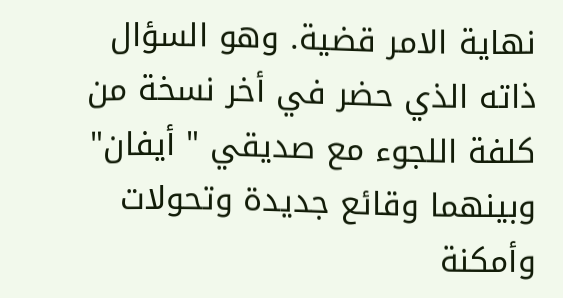نهاية الامر قضية. وهو السؤال ذاته الذي حضر في أخر نسخة من كلفة اللجوء مع صديقي " أيفان" وبينهما وقائع جديدة وتحولات وأمكنة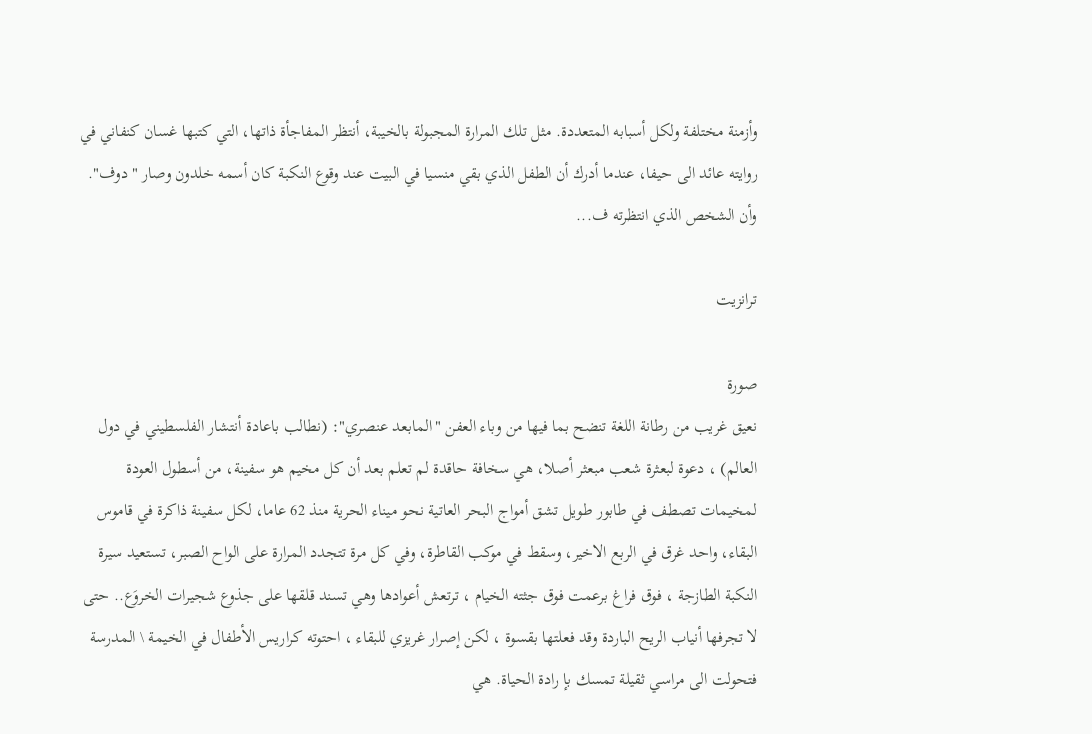وأزمنة مختلفة ولكل أسبابه المتعددة. مثل تلك المرارة المجبولة بالخيبة، أنتظر المفاجأة ذاتها، التي كتبها غسان كنفاني في روايته عائد الى حيفا، عندما أدرك أن الطفل الذي بقي منسيا في البيت عند وقوع النكبة كان أسمه خلدون وصار " دوف". وأن الشخص الذي انتظرته ف...

ترانزيت

صورة
نعيق غريب من رطانة اللغة تنضح بما فيها من وباء العفن "المابعد عنصري": (نطالب باعادة أنتشار الفلسطيني في دول العالم) ، دعوة لبعثرة شعب مبعثر أصلا، هي سخافة حاقدة لم تعلم بعد أن كل مخيم هو سفينة، من أسطول العودة لمخيمات تصطف في طابور طويل تشق أمواج البحر العاتية نحو ميناء الحرية منذ 62 عاما، لكل سفينة ذاكرة في قاموس البقاء، واحد غرق في الربع الاخير، وسقط في موكب القاطرة، وفي كل مرة تتجدد المرارة على الواح الصبر، تستعيد سيرة النكبة الطازجة ، فوق فراغ برعمت فوق جثته الخيام ، ترتعش أعوادها وهي تسند قلقها على جذوع شجيرات الخروَع.. حتى لا تجرفها أنياب الريح الباردة وقد فعلتها بقسوة ، لكن إصرار غريزي للبقاء ، احتوته كراريس الأطفال في الخيمة \ المدرسة فتحولت الى مراسي ثقيلة تمسك بإ رادة الحياة. هي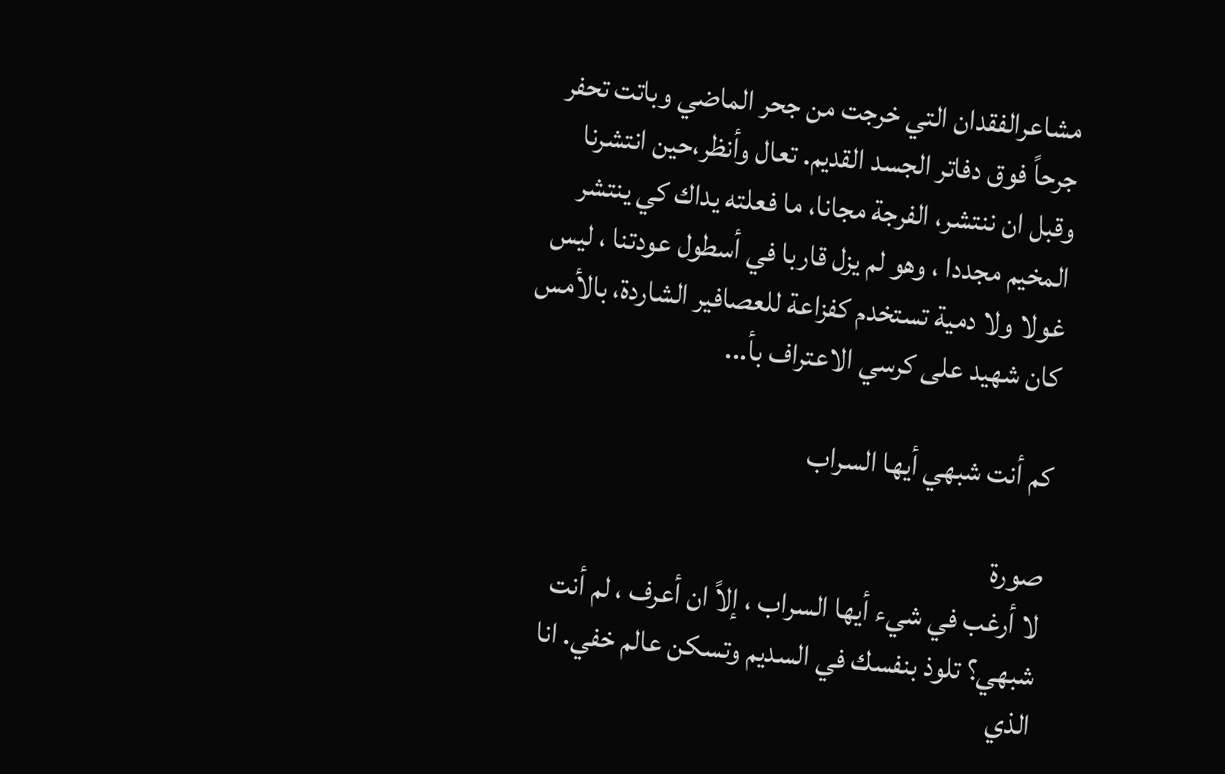مشاعرالفقدان التي خرجت من جحر الماضي وباتت تحفر جرحاً فوق دفاتر الجسد القديم. تعال وأنظر،حين انتشرنا وقبل ان ننتشر، الفرجة مجانا، ما فعلته يداك كي ينتشر المخيم مجددا ، وهو لم يزل قاربا في أسطول عودتنا ، ليس غولا ولا دمية تستخدم كفزاعة للعصافير الشاردة، بالأمس كان شهيد على كرسي الاعتراف بأ...

كم أنت شبهي أيها السراب

صورة
لا أرغب في شيء أيها السراب ، إلاً ان أعرف ، لم أنت شبهي؟ تلوذ بنفسك في السديم وتسكن عالم خفي. انا الذي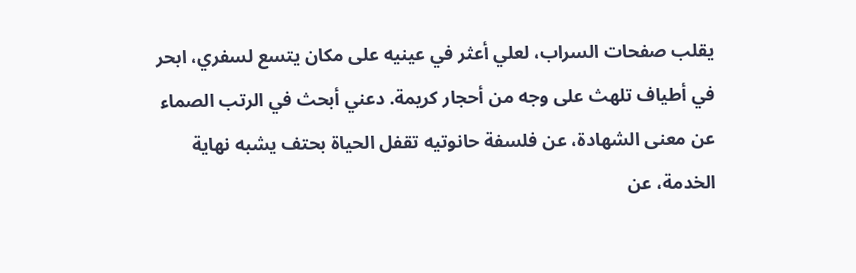يقلب صفحات السراب، لعلي أعثر في عينيه على مكان يتسع لسفري، ابحر في أطياف تلهث على وجه من أحجار كريمة. دعني أبحث في الرتب الصماء عن معنى الشهادة، عن فلسفة حانوتيه تقفل الحياة بحتف يشبه نهاية الخدمة، عن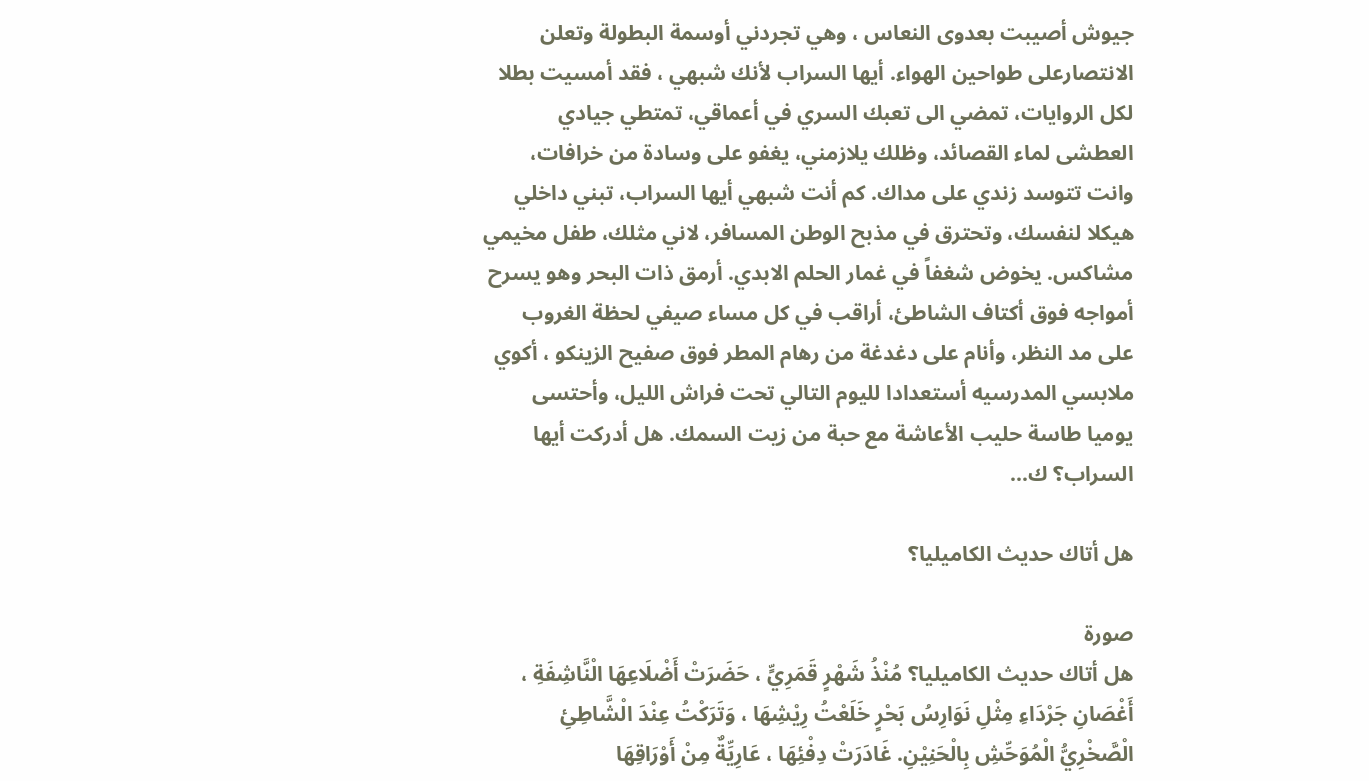جيوش أصيبت بعدوى النعاس ، وهي تجردني أوسمة البطولة وتعلن الانتصارعلى طواحين الهواء. أيها السراب لأنك شبهي ، فقد أمسيت بطلا لكل الروايات، تمضي الى تعبك السري في أعماقي، تمتطي جيادي العطشى لماء القصائد، وظلك يلازمني، يغفو على وسادة من خرافات، وانت تتوسد زندي على مداك. كم أنت شبهي أيها السراب، تبني داخلي هيكلا لنفسك، وتحترق في مذبح الوطن المسافر، لاني مثلك، طفل مخيمي مشاكس. يخوض شغفاً في غمار الحلم الابدي. أرمق ذات البحر وهو يسرح أمواجه فوق أكتاف الشاطئ، أراقب في كل مساء صيفي لحظة الغروب على مد النظر، وأنام على دغدغة من رهام المطر فوق صفيح الزينكو ، أكوي ملابسي المدرسيه أستعدادا لليوم التالي تحت فراش الليل، وأحتسى يوميا طاسة حليب الأعاشة مع حبة من زيت السمك. هل أدركت أيها السراب؟ ك...

هل أتاك حديث الكاميليا؟

صورة
هل أتاك حديث الكاميليا؟ مُنْذُ شَهْرٍ قَمَرِيٍّ ، حَضَرَتْ أَضْلَاعِهَا الْنَّاشِفَةِ ، أَغْصَانِ جَرْدَاءِ مِثْلِ نَوَارِسُ بَحْرٍ خَلَعْتُ رِيْشِهَا ، وَتَرَكْتُ عِنْدَ الْشَّاطِئِ الْصَّخْرِيُّ الْمُوَحِّشِ بِالْحَنِيْنِ. غَادَرَتْ دِفْئِهَا ، عَارِيِّةٌ مِنْ أَوْرَاقِهَا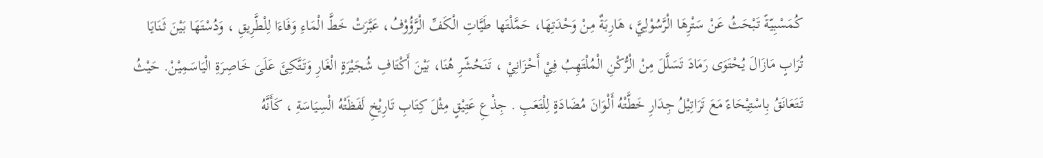كُمَسْبِيّةً تَبْحَثُ عَنْ سَتْرِهَا الْرَّسُوْلِيَّ، هَارِبَةٌ مِنْ وَحْدَتِهَا، حَمَّلْتَها طَيَّاتِ الْكَفِّ الْرَّؤُوْفُ، عَبَّرَتْ خَطَّ الْمَاءِ وَفَاءَا لِلْطَّرِيقِ ، وَدُسْتَهَا بَيْنَ ثَنَايَا تُرَابٍ مَازَالَ يُحْتَوَى رَمَادَ تَسَلَّلَ مِنْ الْرُّكْنِ الْمُلْتَهِبُ فِيْ أَحْزَانِيْ ، تَنَحُشّرِ هُنَا، بَيْنَ أَكْتَافِ شُجَيْرَةٍ الْغَارِ وَتَتَّكِئَ عَلَىَ خَاصِرَةِ الْيَاسَمِيْنْ. حَيْثُ تَتَعَانَقُ بِاسْتِيْحَاءً مَعَ تَرَاتِيْلُ جِدَارِ خَطَّتْهُ أَلْوَانَ مُضَادَةٍ لِلْتَعَبِ . جِذْعِ عَتِيْقٍ مِثْلَ كِتَابِ تَارِيْخِ لَفَظَتْهُ الْسِيَاسَةِ ، كَأَنَّهُ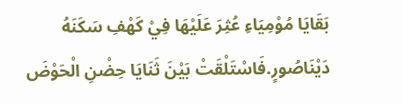بَقَايَا مُوْمِيَاءِ عُثِرَ عَلَيْهَا فِيْ كَهْفِ سَكَنَهُ دَيْنَاصُورٍ.فَاسْتَلْقَتْ بَيْنَ ثَنَايَا حِضْنِ الْحَوْضَ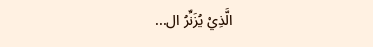الَّذِيْ يُزَنِّرُ ال...